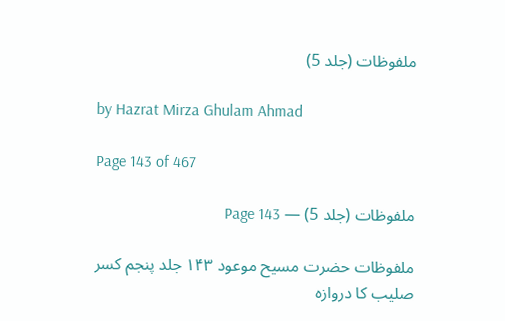ملفوظات (جلد 5)

by Hazrat Mirza Ghulam Ahmad

Page 143 of 467

ملفوظات (جلد 5) — Page 143

ملفوظات حضرت مسیح موعود ۱۴۳ جلد پنجم کسر صلیب کا دروازہ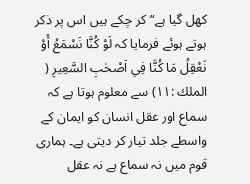کھل گیا ہے“ کر چکے ہیں اس پر ذکر ہوتے ہوئے فرمایا کہ لَوْ كُنَّا نَسْمَعُ أَوْ نَعْقِلُ مَا كُنَّا فِي اَصْحٰبِ السَّعِيرِ ( الملك :۱۱) سے معلوم ہوتا ہے کہ سماع اور عقل انسان کو ایمان کے واسطے جلد تیار کر دیتی ہے۔ ہماری قوم میں نہ سماع ہے نہ عقل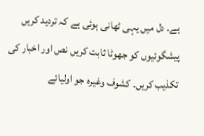ہے۔ دل میں یہی ٹھانی ہوئی ہے کہ تردید کریں پیشگوئیوں کو جھوٹا ثابت کریں نص اور اخبار کی تکذیب کریں۔ کشوف وغیرہ جو اولیائے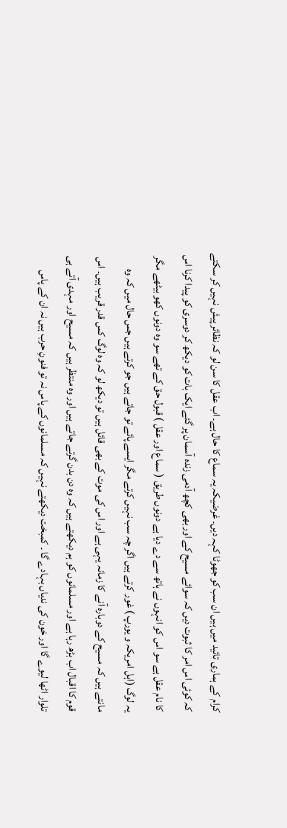کرام کے ہماری تائید میں ہیں ان سب کو جھوٹا کہہ دیں۔ غرضیکہ یہ سماع کا حال ہے۔ اب عقل کا سن لو کہ نظائر پیش نہیں کر سکتے کہ کوئی اس امر کا ثبوت دیں کہ سوائے مسیح کے اور بھی کچھ آدمی زندہ آسمان پر گئے ایک بات کو دیکھ کر دوسری کو پیدا کرنا اس کا نام عقل ہے سو اس کو انہوں نے ہاتھ سے دے دیا ہے دونوں طریق ( سماع اور عقل ) قبول حق کے تھے سو وہ دونوں کھو بیٹھے مگر یہ لوگ (اہل امریکہ و یورپ ) غور کرتے ہیں اگر چہ سب نہیں کرتے مگر ایسے پائے تو جاتے ہیں جو کرتے ہیں جس حال میں کہ وہ مانتے ہیں کہ مسیح کے دوبارہ آنے کا زمانہ یہی ہے اور اس کی موت کے بھی قائل ہیں تو دیکھ لو کہ وہ لوگ کس قدر قریب ہیں۔ اس قوم کا اقبال اب بڑھ رہا ہے اور مسلمانوں کو ہم دیکھتے ہیں کہ وہ دن بدن گرتے جاتے ہیں اور وہ منتظر ہیں کہ مسیح اور مہدی آتے ہی تلوار اٹھا لیوے گا اور خون کی ندیاں بہادے گا ۔ کمبخت دیکھتے نہیں کہ مسلمانوں کے پاس نہ تو فنونِ حرب ہیں نہ ان کے پاس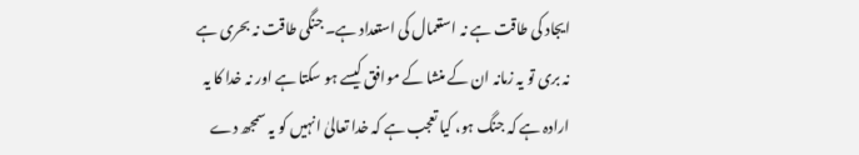ایجاد کی طاقت ہے نہ استعمال کی استعداد ہے۔ جنگی طاقت نہ بحری ہے نہ بری تو یہ زمانہ ان کے منشا کے موافق کیسے ہو سکتا ہے اور نہ خدا کا یہ ارادہ ہے کہ جنگ ہو، کیا تعجب ہے کہ خدا تعالیٰ انہیں کو یہ سمجھ دے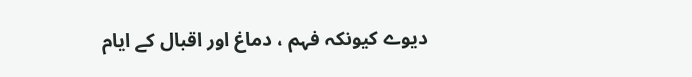دیوے کیونکہ فہم ، دماغ اور اقبال کے ایام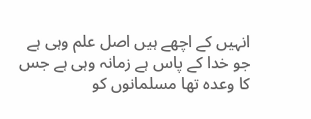انہیں کے اچھے ہیں اصل علم وہی ہے جو خدا کے پاس ہے زمانہ وہی ہے جس کا وعدہ تھا مسلمانوں کو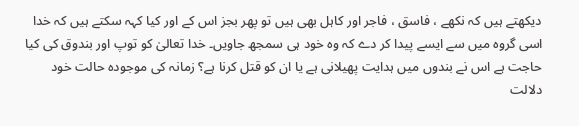دیکھتے ہیں کہ نکھے ، فاسق ، فاجر اور کاہل بھی ہیں تو پھر بجز اس کے اور کیا کہہ سکتے ہیں کہ خدا اسی گروہ میں سے ایسے پیدا کر دے کہ وہ خود ہی سمجھ جاویں۔ خدا تعالیٰ کو توپ اور بندوق کی کیا حاجت ہے اس نے بندوں میں ہدایت پھیلانی ہے یا ان کو قتل کرنا ہے؟ زمانہ کی موجودہ حالت خود دلالت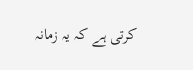کرتی ہے کہ یہ زمانہ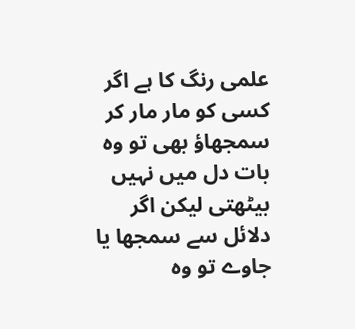علمی رنگ کا ہے اگر کسی کو مار مار کر سمجھاؤ بھی تو وہ بات دل میں نہیں بیٹھتی لیکن اگر دلائل سے سمجھا یا جاوے تو وہ